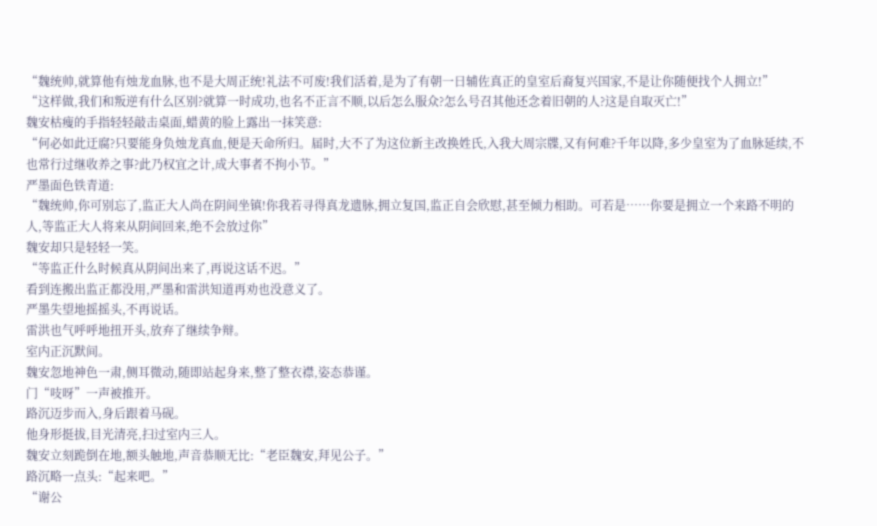“魏统帅,就算他有烛龙血脉,也不是大周正统!礼法不可废!我们活着,是为了有朝一日辅佐真正的皇室后裔复兴国家,不是让你随便找个人拥立!”
“这样做,我们和叛逆有什么区别?就算一时成功,也名不正言不顺,以后怎么服众?怎么号召其他还念着旧朝的人?这是自取灭亡!”
魏安枯瘦的手指轻轻敲击桌面,蜡黄的脸上露出一抹笑意:
“何必如此迂腐?只要能身负烛龙真血,便是天命所归。届时,大不了为这位新主改换姓氏,入我大周宗牒,又有何难?千年以降,多少皇室为了血脉延续,不也常行过继收养之事?此乃权宜之计,成大事者不拘小节。”
严墨面色铁青道:
“魏统帅,你可别忘了,监正大人尚在阴间坐镇!你我若寻得真龙遗脉,拥立复国,监正自会欣慰,甚至倾力相助。可若是……你要是拥立一个来路不明的人,等监正大人将来从阴间回来,绝不会放过你”
魏安却只是轻轻一笑。
“等监正什么时候真从阴间出来了,再说这话不迟。”
看到连搬出监正都没用,严墨和雷洪知道再劝也没意义了。
严墨失望地摇摇头,不再说话。
雷洪也气呼呼地扭开头,放弃了继续争辩。
室内正沉默间。
魏安忽地神色一肃,侧耳微动,随即站起身来,整了整衣襟,姿态恭谨。
门“吱呀”一声被推开。
路沉迈步而入,身后跟着马砚。
他身形挺拔,目光清亮,扫过室内三人。
魏安立刻跪倒在地,额头触地,声音恭顺无比:“老臣魏安,拜见公子。”
路沉略一点头:“起来吧。”
“谢公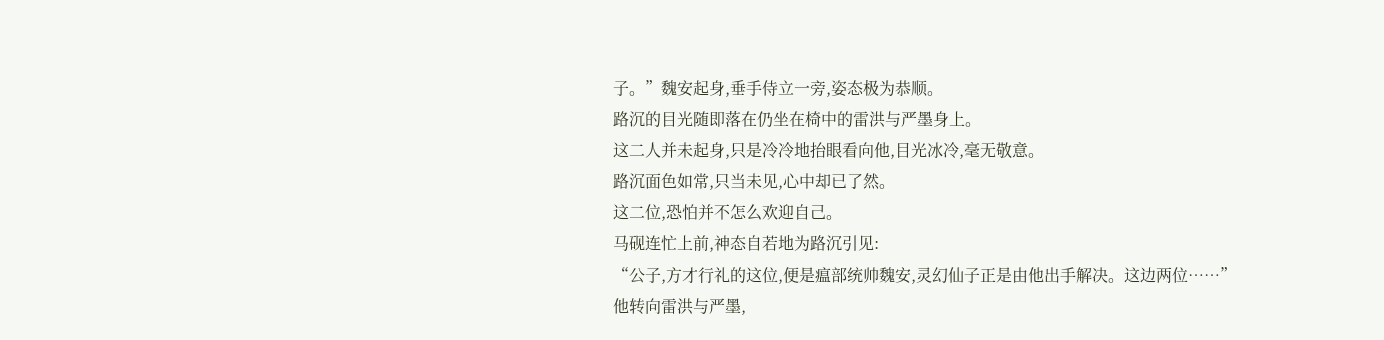子。”魏安起身,垂手侍立一旁,姿态极为恭顺。
路沉的目光随即落在仍坐在椅中的雷洪与严墨身上。
这二人并未起身,只是冷冷地抬眼看向他,目光冰冷,毫无敬意。
路沉面色如常,只当未见,心中却已了然。
这二位,恐怕并不怎么欢迎自己。
马砚连忙上前,神态自若地为路沉引见:
“公子,方才行礼的这位,便是瘟部统帅魏安,灵幻仙子正是由他出手解决。这边两位……”
他转向雷洪与严墨,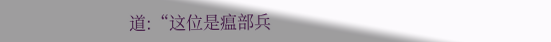道:“这位是瘟部兵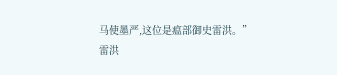马使墨严,这位是瘟部御史雷洪。”
雷洪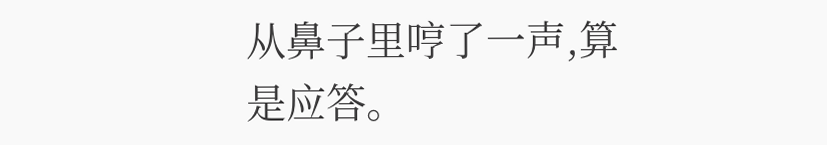从鼻子里哼了一声,算是应答。